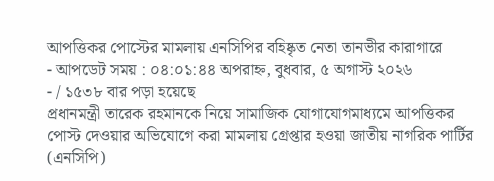আপত্তিকর পোস্টের মামলায় এনসিপির বহিষ্কৃত নেতা তানভীর কারাগারে
- আপডেট সময় : ০৪:০১:৪৪ অপরাহ্ন, বুধবার, ৫ অগাস্ট ২০২৬
- / ১৫৩৮ বার পড়া হয়েছে
প্রধানমন্ত্রী তারেক রহমানকে নিয়ে সামাজিক যোগাযোগমাধ্যমে আপত্তিকর পোস্ট দেওয়ার অভিযোগে করা মামলায় গ্রেপ্তার হওয়া জাতীয় নাগরিক পার্টির (এনসিপি)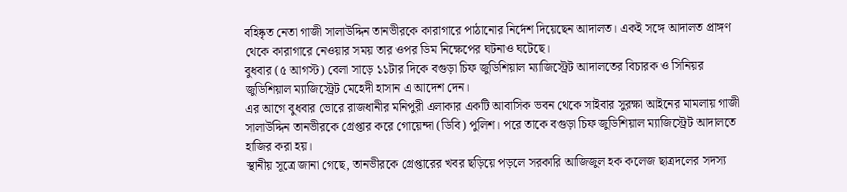বহিষ্কৃত নেতা গাজী সালাউদ্দিন তানভীরকে কারাগারে পাঠানোর নির্দেশ দিয়েছেন আদালত। একই সঙ্গে আদালত প্রাঙ্গণ থেকে কারাগারে নেওয়ার সময় তার ওপর ডিম নিক্ষেপের ঘটনাও ঘটেছে।
বুধবার (৫ আগস্ট) বেলা সাড়ে ১১টার দিকে বগুড়া চিফ জুডিশিয়াল ম্যাজিস্ট্রেট আদালতের বিচারক ও সিনিয়র জুডিশিয়াল ম্যাজিস্ট্রেট মেহেদী হাসান এ আদেশ দেন।
এর আগে বুধবার ভোরে রাজধানীর মনিপুরী এলাকার একটি আবাসিক ভবন থেকে সাইবার সুরক্ষা আইনের মামলায় গাজী সালাউদ্দিন তানভীরকে গ্রেপ্তার করে গোয়েন্দা (ডিবি) পুলিশ। পরে তাকে বগুড়া চিফ জুডিশিয়াল ম্যাজিস্ট্রেট আদালতে হাজির করা হয়।
স্থানীয় সূত্রে জানা গেছে, তানভীরকে গ্রেপ্তারের খবর ছড়িয়ে পড়লে সরকারি আজিজুল হক কলেজ ছাত্রদলের সদস্য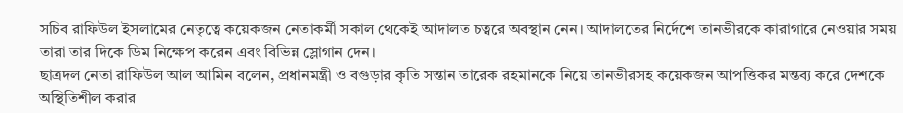সচিব রাফিউল ইসলামের নেতৃত্বে কয়েকজন নেতাকর্মী সকাল থেকেই আদালত চত্বরে অবস্থান নেন। আদালতের নির্দেশে তানভীরকে কারাগারে নেওয়ার সময় তারা তার দিকে ডিম নিক্ষেপ করেন এবং বিভিন্ন স্লোগান দেন।
ছাত্রদল নেতা রাফিউল আল আমিন বলেন, প্রধানমন্ত্রী ও বগুড়ার কৃতি সন্তান তারেক রহমানকে নিয়ে তানভীরসহ কয়েকজন আপত্তিকর মন্তব্য করে দেশকে অস্থিতিশীল করার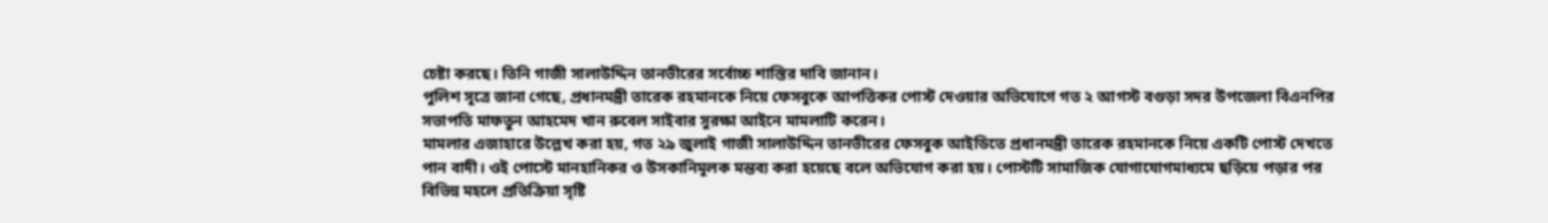চেষ্টা করছে। তিনি গাজী সালাউদ্দিন তানভীরের সর্বোচ্চ শাস্তির দাবি জানান।
পুলিশ সূত্রে জানা গেছে, প্রধানমন্ত্রী তারেক রহমানকে নিয়ে ফেসবুকে আপত্তিকর পোস্ট দেওয়ার অভিযোগে গত ২ আগস্ট বগুড়া সদর উপজেলা বিএনপির সভাপতি মাফতুন আহমেদ খান রুবেল সাইবার সুরক্ষা আইনে মামলাটি করেন।
মামলার এজাহারে উল্লেখ করা হয়, গত ২৯ জুলাই গাজী সালাউদ্দিন তানভীরের ফেসবুক আইডিতে প্রধানমন্ত্রী তারেক রহমানকে নিয়ে একটি পোস্ট দেখতে পান বাদী। ওই পোস্টে মানহানিকর ও উসকানিমূলক মন্তব্য করা হয়েছে বলে অভিযোগ করা হয়। পোস্টটি সামাজিক যোগাযোগমাধ্যমে ছড়িয়ে পড়ার পর বিভিন্ন মহলে প্রতিক্রিয়া সৃষ্টি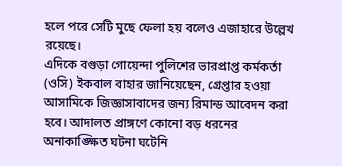হলে পরে সেটি মুছে ফেলা হয় বলেও এজাহারে উল্লেখ রয়েছে।
এদিকে বগুড়া গোয়েন্দা পুলিশের ভারপ্রাপ্ত কর্মকর্তা (ওসি) ইকবাল বাহার জানিয়েছেন, গ্রেপ্তার হওয়া আসামিকে জিজ্ঞাসাবাদের জন্য রিমান্ড আবেদন করা হবে। আদালত প্রাঙ্গণে কোনো বড় ধরনের অনাকাঙ্ক্ষিত ঘটনা ঘটেনি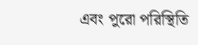এবং পুরো পরিস্থিতি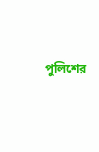পুলিশের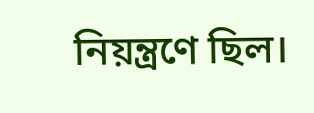নিয়ন্ত্রণে ছিল।